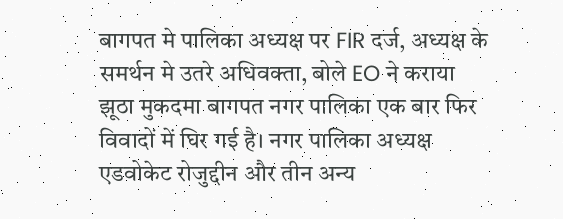बागपत मे पालिका अध्यक्ष पर FIR दर्ज, अध्यक्ष के समर्थन मे उतरे अधिवक्ता, बोले EO ने कराया झूठा मुकदमा बागपत नगर पालिका एक बार फिर विवादों में घिर गई है। नगर पालिका अध्यक्ष एडवोकेट रोजुद्दीन और तीन अन्य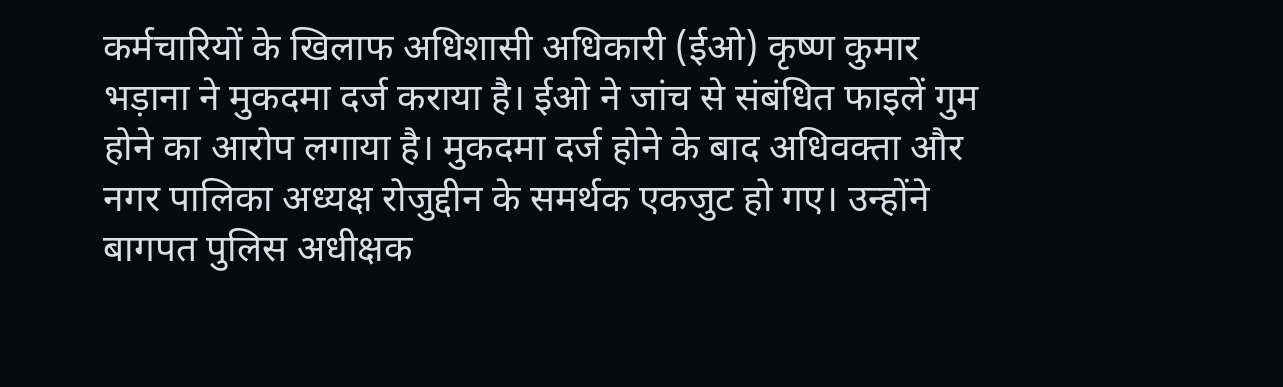कर्मचारियों के खिलाफ अधिशासी अधिकारी (ईओ) कृष्ण कुमार भड़ाना ने मुकदमा दर्ज कराया है। ईओ ने जांच से संबंधित फाइलें गुम होने का आरोप लगाया है। मुकदमा दर्ज होने के बाद अधिवक्ता और नगर पालिका अध्यक्ष रोजुद्दीन के समर्थक एकजुट हो गए। उन्होंने बागपत पुलिस अधीक्षक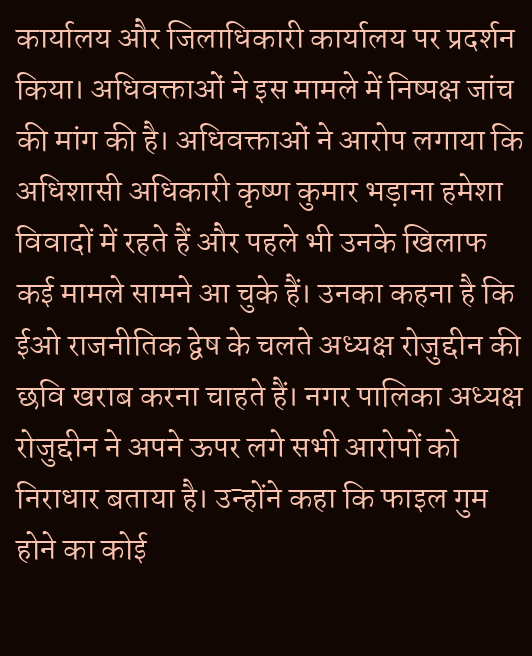कार्यालय और जिलाधिकारी कार्यालय पर प्रदर्शन किया। अधिवक्ताओं ने इस मामले में निष्पक्ष जांच की मांग की है। अधिवक्ताओं ने आरोप लगाया कि अधिशासी अधिकारी कृष्ण कुमार भड़ाना हमेशा विवादों में रहते हैं और पहले भी उनके खिलाफ कई मामले सामने आ चुके हैं। उनका कहना है कि ईओ राजनीतिक द्वेष के चलते अध्यक्ष रोजुद्दीन की छवि खराब करना चाहते हैं। नगर पालिका अध्यक्ष रोजुद्दीन ने अपने ऊपर लगे सभी आरोपों को निराधार बताया है। उन्होंने कहा कि फाइल गुम होने का कोई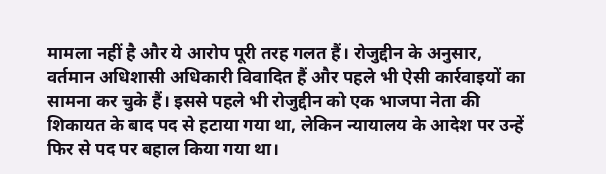मामला नहीं है और ये आरोप पूरी तरह गलत हैं। रोजुद्दीन के अनुसार, वर्तमान अधिशासी अधिकारी विवादित हैं और पहले भी ऐसी कार्रवाइयों का सामना कर चुके हैं। इससे पहले भी रोजुद्दीन को एक भाजपा नेता की शिकायत के बाद पद से हटाया गया था, लेकिन न्यायालय के आदेश पर उन्हें फिर से पद पर बहाल किया गया था।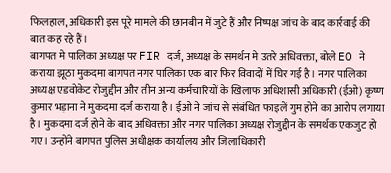फिलहाल, अधिकारी इस पूरे मामले की छानबीन में जुटे हैं और निष्पक्ष जांच के बाद कार्रवाई की बात कह रहे हैं।
बागपत मे पालिका अध्यक्ष पर FIR दर्ज, अध्यक्ष के समर्थन मे उतरे अधिवक्ता, बोले EO ने कराया झूठा मुकदमा बागपत नगर पालिका एक बार फिर विवादों में घिर गई है। नगर पालिका अध्यक्ष एडवोकेट रोजुद्दीन और तीन अन्य कर्मचारियों के खिलाफ अधिशासी अधिकारी (ईओ) कृष्ण कुमार भड़ाना ने मुकदमा दर्ज कराया है। ईओ ने जांच से संबंधित फाइलें गुम होने का आरोप लगाया है। मुकदमा दर्ज होने के बाद अधिवक्ता और नगर पालिका अध्यक्ष रोजुद्दीन के समर्थक एकजुट हो गए। उन्होंने बागपत पुलिस अधीक्षक कार्यालय और जिलाधिकारी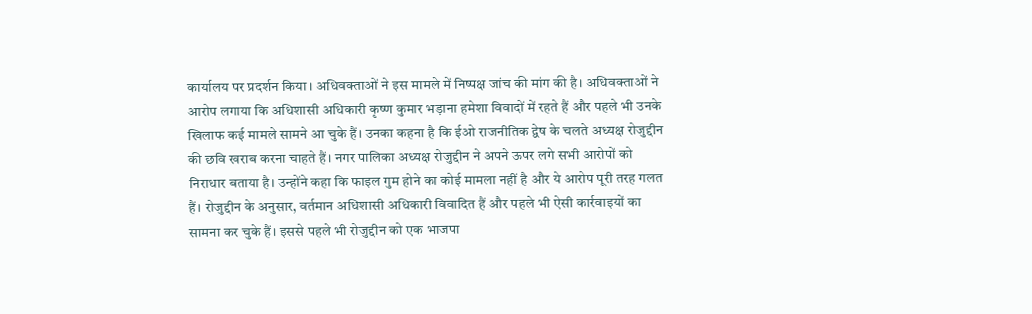कार्यालय पर प्रदर्शन किया। अधिवक्ताओं ने इस मामले में निष्पक्ष जांच की मांग की है। अधिवक्ताओं ने आरोप लगाया कि अधिशासी अधिकारी कृष्ण कुमार भड़ाना हमेशा विवादों में रहते हैं और पहले भी उनके खिलाफ कई मामले सामने आ चुके हैं। उनका कहना है कि ईओ राजनीतिक द्वेष के चलते अध्यक्ष रोजुद्दीन की छवि खराब करना चाहते हैं। नगर पालिका अध्यक्ष रोजुद्दीन ने अपने ऊपर लगे सभी आरोपों को निराधार बताया है। उन्होंने कहा कि फाइल गुम होने का कोई मामला नहीं है और ये आरोप पूरी तरह गलत हैं। रोजुद्दीन के अनुसार, वर्तमान अधिशासी अधिकारी विवादित हैं और पहले भी ऐसी कार्रवाइयों का सामना कर चुके हैं। इससे पहले भी रोजुद्दीन को एक भाजपा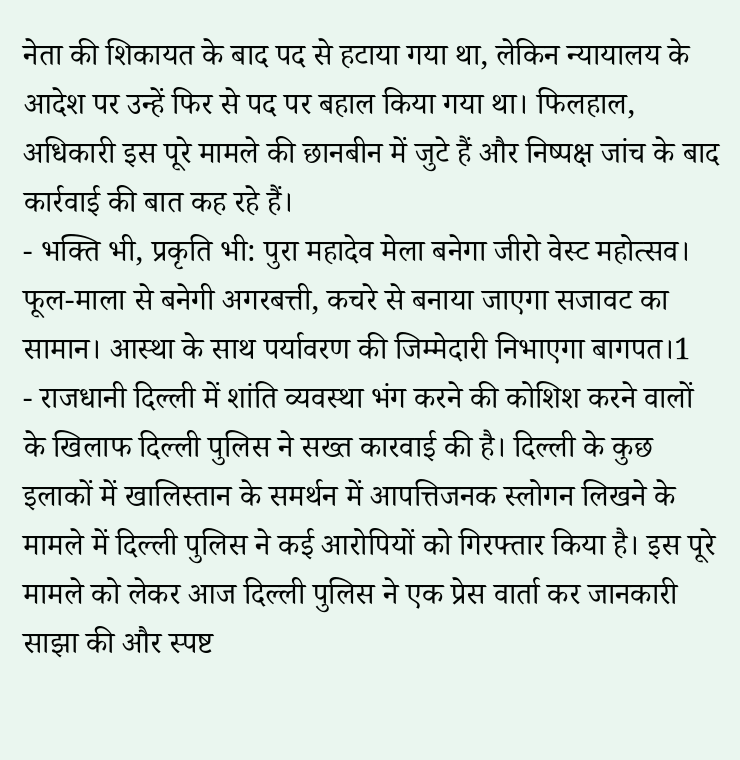नेता की शिकायत के बाद पद से हटाया गया था, लेकिन न्यायालय के आदेश पर उन्हें फिर से पद पर बहाल किया गया था। फिलहाल, अधिकारी इस पूरे मामले की छानबीन में जुटे हैं और निष्पक्ष जांच के बाद कार्रवाई की बात कह रहे हैं।
- भक्ति भी, प्रकृति भी: पुरा महादेव मेला बनेगा जीरो वेस्ट महोत्सव। फूल-माला से बनेगी अगरबत्ती, कचरे से बनाया जाएगा सजावट का सामान। आस्था के साथ पर्यावरण की जिम्मेदारी निभाएगा बागपत।1
- राजधानी दिल्ली में शांति व्यवस्था भंग करने की कोशिश करने वालों के खिलाफ दिल्ली पुलिस ने सख्त कारवाई की है। दिल्ली के कुछ इलाकों में खालिस्तान के समर्थन में आपत्तिजनक स्लोगन लिखने के मामले में दिल्ली पुलिस ने कई आरोपियों को गिरफ्तार किया है। इस पूरे मामले को लेकर आज दिल्ली पुलिस ने एक प्रेस वार्ता कर जानकारी साझा की और स्पष्ट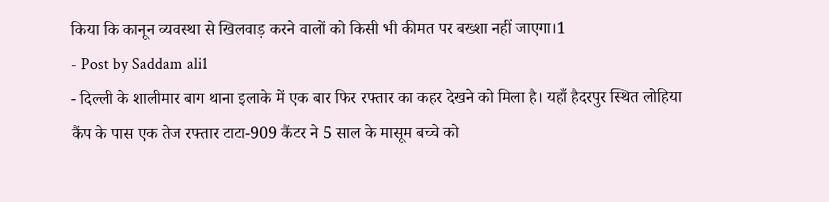किया कि कानून व्यवस्था से खिलवाड़ करने वालों को किसी भी कीमत पर बख्शा नहीं जाएगा।1
- Post by Saddam ali1
- दिल्ली के शालीमार बाग थाना इलाके में एक बार फिर रफ्तार का कहर देखने को मिला है। यहाँ हैदरपुर स्थित लोहिया कैंप के पास एक तेज रफ्तार टाटा-909 कैंटर ने 5 साल के मासूम बच्चे को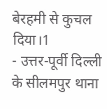बेरहमी से कुचल दिया।1
- उत्तर-पूर्वी दिल्ली के सीलमपुर थाना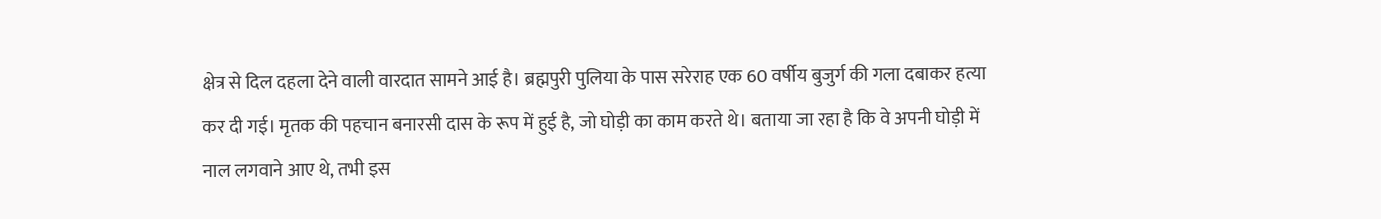क्षेत्र से दिल दहला देने वाली वारदात सामने आई है। ब्रह्मपुरी पुलिया के पास सरेराह एक 60 वर्षीय बुजुर्ग की गला दबाकर हत्या कर दी गई। मृतक की पहचान बनारसी दास के रूप में हुई है, जो घोड़ी का काम करते थे। बताया जा रहा है कि वे अपनी घोड़ी में नाल लगवाने आए थे, तभी इस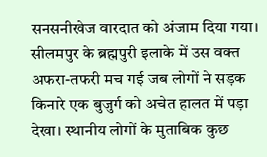सनसनीखेज वारदात को अंजाम दिया गया। सीलमपुर के ब्रह्मपुरी इलाके में उस वक्त अफरा-तफरी मच गई जब लोगों ने सड़क किनारे एक बुजुर्ग को अचेत हालत में पड़ा देखा। स्थानीय लोगों के मुताबिक कुछ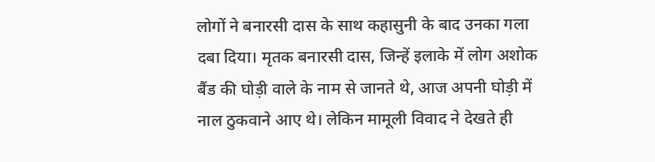लोगों ने बनारसी दास के साथ कहासुनी के बाद उनका गला दबा दिया। मृतक बनारसी दास, जिन्हें इलाके में लोग अशोक बैंड की घोड़ी वाले के नाम से जानते थे, आज अपनी घोड़ी में नाल ठुकवाने आए थे। लेकिन मामूली विवाद ने देखते ही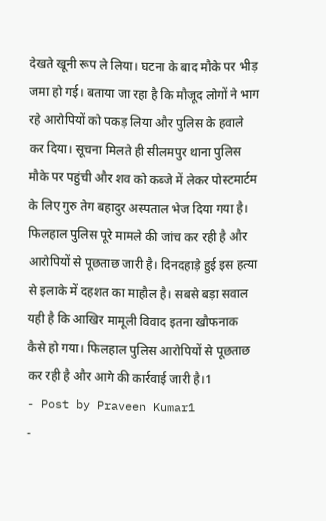देखते खूनी रूप ले लिया। घटना के बाद मौके पर भीड़ जमा हो गई। बताया जा रहा है कि मौजूद लोगों ने भाग रहे आरोपियों को पकड़ लिया और पुलिस के हवाले कर दिया। सूचना मिलते ही सीलमपुर थाना पुलिस मौके पर पहुंची और शव को कब्जे में लेकर पोस्टमार्टम के लिए गुरु तेग बहादुर अस्पताल भेज दिया गया है। फिलहाल पुलिस पूरे मामले की जांच कर रही है और आरोपियों से पूछताछ जारी है। दिनदहाड़े हुई इस हत्या से इलाके में दहशत का माहौल है। सबसे बड़ा सवाल यही है कि आखिर मामूली विवाद इतना खौफनाक कैसे हो गया। फिलहाल पुलिस आरोपियों से पूछताछ कर रही है और आगे की कार्रवाई जारी है।1
- Post by Praveen Kumar1
-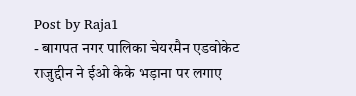Post by Raja1
- बागपत नगर पालिका चेयरमैन एडवोकेट राजुद्दीन ने ईओ केके भड़ाना पर लगाए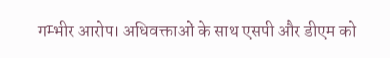गम्भीर आरोप। अधिवक्ताओं के साथ एसपी और डीएम को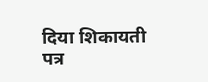दिया शिकायती पत्र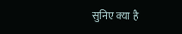सुनिए क्या है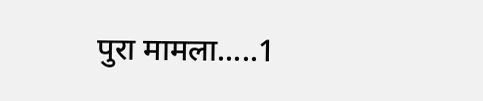पुरा मामला.....1